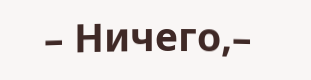– Ничего,–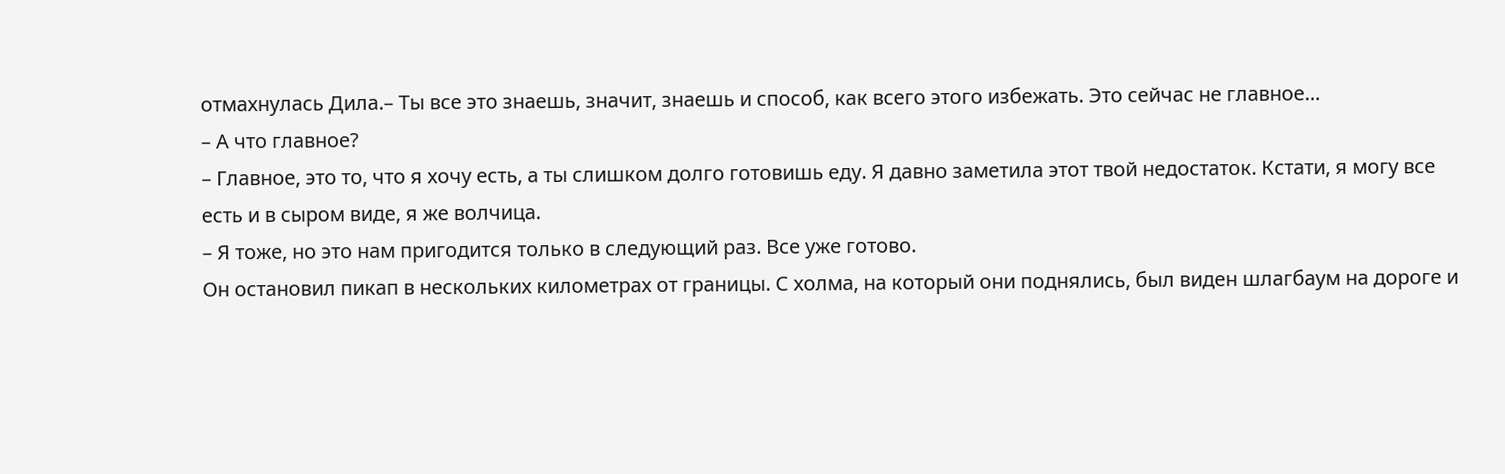отмахнулась Дила.– Ты все это знаешь, значит, знаешь и способ, как всего этого избежать. Это сейчас не главное…
– А что главное?
– Главное, это то, что я хочу есть, а ты слишком долго готовишь еду. Я давно заметила этот твой недостаток. Кстати, я могу все есть и в сыром виде, я же волчица.
– Я тоже, но это нам пригодится только в следующий раз. Все уже готово.
Он остановил пикап в нескольких километрах от границы. С холма, на который они поднялись, был виден шлагбаум на дороге и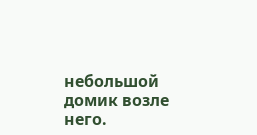небольшой домик возле него.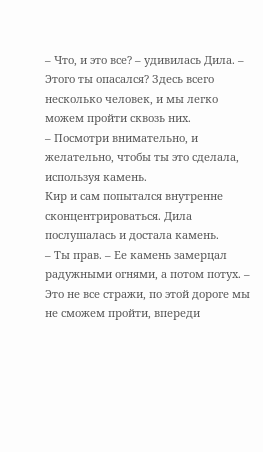– Что, и это все? – удивилась Дила. – Этого ты опасался? Здесь всего несколько человек, и мы легко можем пройти сквозь них.
– Посмотри внимательно, и желательно, чтобы ты это сделала, используя камень.
Кир и сам попытался внутренне сконцентрироваться. Дила послушалась и достала камень.
– Ты прав. – Ее камень замерцал радужными огнями, а потом потух. – Это не все стражи, по этой дороге мы не сможем пройти, впереди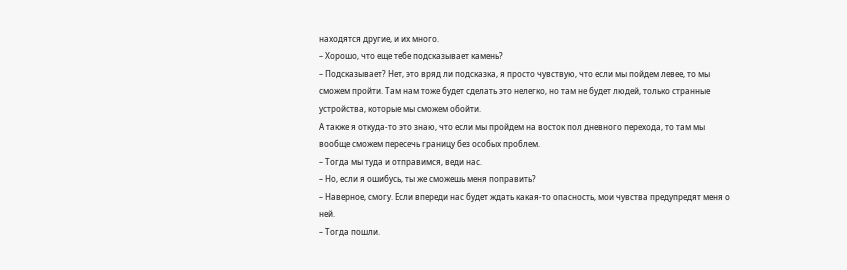находятся другие, и их много.
– Хорошо, что еще тебе подсказывает камень?
– Подсказывает? Нет, это вряд ли подсказка, я просто чувствую, что если мы пойдем левее, то мы сможем пройти. Там нам тоже будет сделать это нелегко, но там не будет людей, только странные устройства, которые мы сможем обойти.
А также я откуда-то это знаю, что если мы пройдем на восток пол дневного перехода, то там мы вообще сможем пересечь границу без особых проблем.
– Тогда мы туда и отправимся, веди нас.
– Но, если я ошибусь, ты же сможешь меня поправить?
– Наверное, смогу. Если впереди нас будет ждать какая-то опасность, мои чувства предупредят меня о ней.
– Тогда пошли.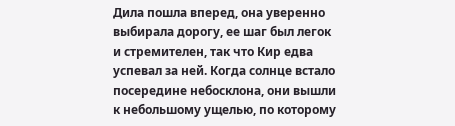Дила пошла вперед, она уверенно выбирала дорогу, ее шаг был легок и стремителен, так что Кир едва успевал за ней. Когда солнце встало посередине небосклона, они вышли к небольшому ущелью, по которому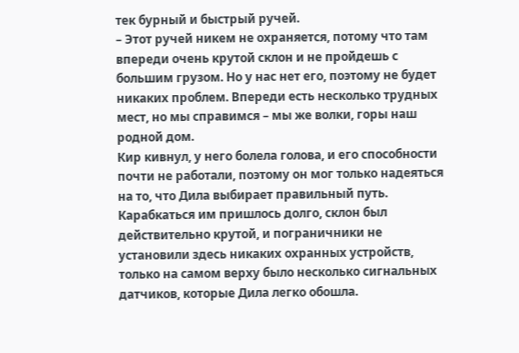тек бурный и быстрый ручей.
– Этот ручей никем не охраняется, потому что там впереди очень крутой склон и не пройдешь с большим грузом. Но у нас нет его, поэтому не будет никаких проблем. Впереди есть несколько трудных мест, но мы справимся – мы же волки, горы наш родной дом.
Кир кивнул, у него болела голова, и его способности почти не работали, поэтому он мог только надеяться на то, что Дила выбирает правильный путь.
Карабкаться им пришлось долго, склон был действительно крутой, и пограничники не установили здесь никаких охранных устройств, только на самом верху было несколько сигнальных датчиков, которые Дила легко обошла.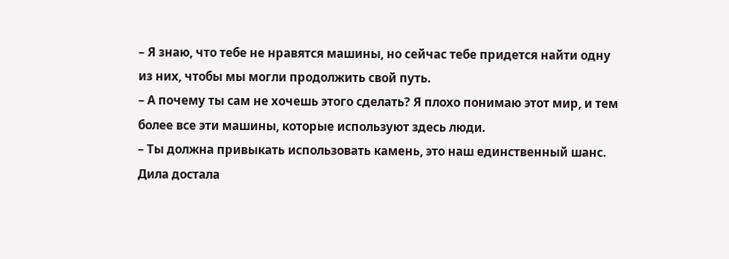– Я знаю, что тебе не нравятся машины, но сейчас тебе придется найти одну из них, чтобы мы могли продолжить свой путь.
– А почему ты сам не хочешь этого сделать? Я плохо понимаю этот мир, и тем более все эти машины, которые используют здесь люди.
– Ты должна привыкать использовать камень, это наш единственный шанс.
Дила достала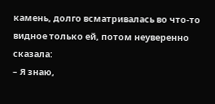камень, долго всматривалась во что-то видное только ей, потом неуверенно сказала:
– Я знаю,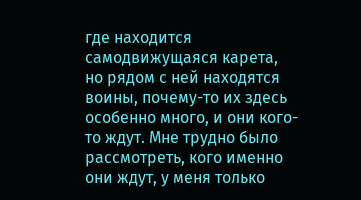где находится самодвижущаяся карета, но рядом с ней находятся воины, почему-то их здесь особенно много, и они кого-то ждут. Мне трудно было рассмотреть, кого именно они ждут, у меня только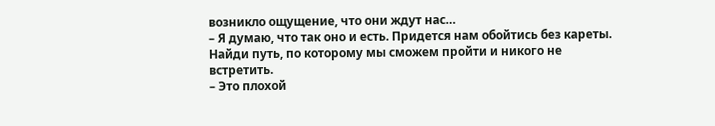возникло ощущение, что они ждут нас…
– Я думаю, что так оно и есть. Придется нам обойтись без кареты. Найди путь, по которому мы сможем пройти и никого не встретить.
– Это плохой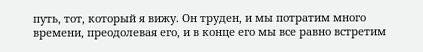путь, тот, который я вижу. Он труден, и мы потратим много времени, преодолевая его, и в конце его мы все равно встретим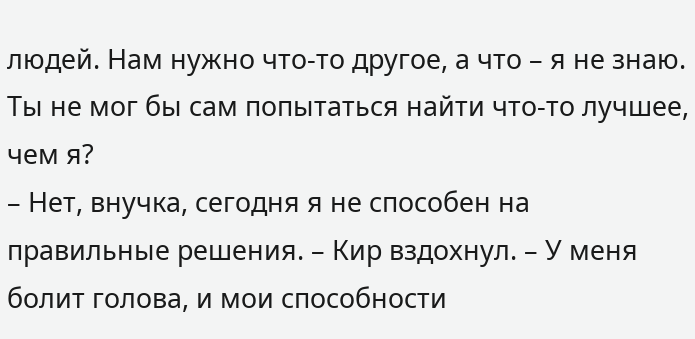людей. Нам нужно что-то другое, а что – я не знаю. Ты не мог бы сам попытаться найти что-то лучшее, чем я?
– Нет, внучка, сегодня я не способен на правильные решения. – Кир вздохнул. – У меня болит голова, и мои способности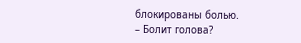блокированы болью.
– Болит голова?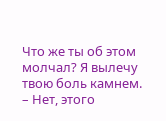Что же ты об этом молчал? Я вылечу твою боль камнем.
– Нет, этого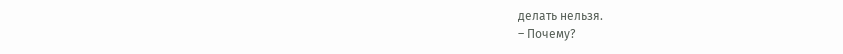делать нельзя.
– Почему?